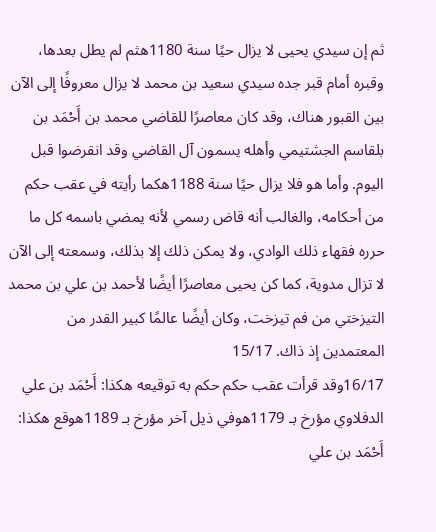ثم إن سيدي يحيى لا يزال حيًا سنة 1180هثم لم يطل بعدها، وقبره أمام قبر جده سيدي سعيد بن محمد لا يزال معروفًا إلى الآن بين القبور هناك، وقد كان معاصرًا للقاضي محمد بن أَحْمَد بن بلقاسم الجشتيمي وأهله يسمون آل القاضي وقد انقرضوا قبل اليوم. وأما هو فلا يزال حيًا سنة 1188هكما رأيته في عقب حكم من أحكامه، والغالب أنه قاض رسمي لأنه يمضي باسمه كل ما حرره فقهاء ذلك الوادي، ولا يمكن ذلك إلا بذلك، وسمعته إلى الآن لا تزال مدوية، كما كن يحيى معاصرًا أيضًا لأحمد بن علي بن محمد التيزختي من فم تيزخت، وكان أيضًا عالمًا كبير القدر من المعتمدين إذ ذاك. 15/17
16/17وقد قرأت عقب حكم حكم به توقيعه هكذا: أَحْمَد بن علي الدفلاوي مؤرخ بـ 1179هوفي ذيل آخر مؤرخ بـ 1189هوقع هكذا: أَحْمَد بن علي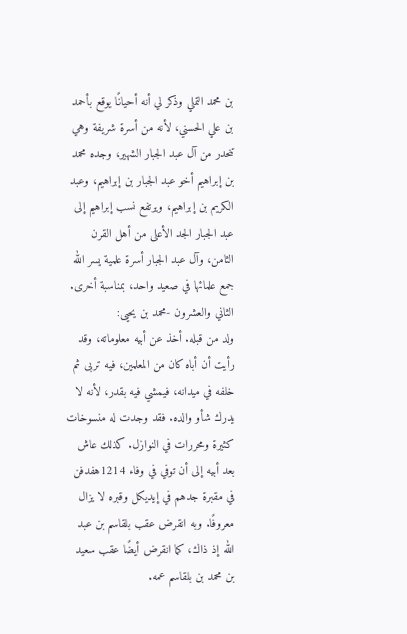بن محمد التملي وذكر لي أنه أحيانًا يوقع بأحمد بن علي الحسني، لأنه من أسرة شريفة وهي تنحدر من آل عبد الجبار الشهير، وجده محمد بن إبراهيم أخو عبد الجبار بن إبراهيم، وعبد الكريم بن إبراهيم، ويرتفع نسب إبراهيم إلى عبد الجبار الجد الأعلى من أهل القرن الثامن، وآل عبد الجبار أسرة علمية يسر الله جمع علمائها في صعيد واحد، بمناسبة أخرى.
الثاني والعشرون -محمد بن يحيى:
ولد من قبله. أخذ عن أبيه معلوماته، وقد رأيت أن أباه كان من المعلمين، فيه تربى ثم خلفه في ميدانه، فيمشي فيه بقدر، لأنه لا يدرك شأو والده. فقد وجدت له منسوخات كثيرة ومحررات في النوازل. كذلك عاش بعد أبيه إلى أن توفي في وفاء 1214هفدفن في مقبرة جدهم في إيديكل وقبره لا يزال معروفًا. وبه انقرض عقب بلقاسم بن عبد الله إذ ذاك، كما انقرض أيضًا عقب سعيد بن محمد بن بلقاسم عمه.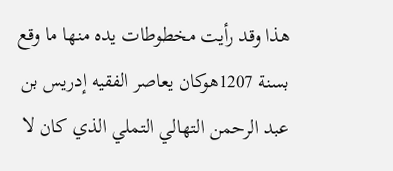هذا وقد رأيت مخطوطات يده منها ما وقع بسنة 1207هوكان يعاصر الفقيه إدريس بن عبد الرحمن التهالي التملي الذي كان لا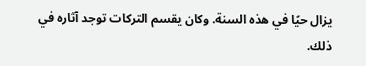يزال حيًا في هذه السنة. وكان يقسم التركات توجد آثاره في ذلك.